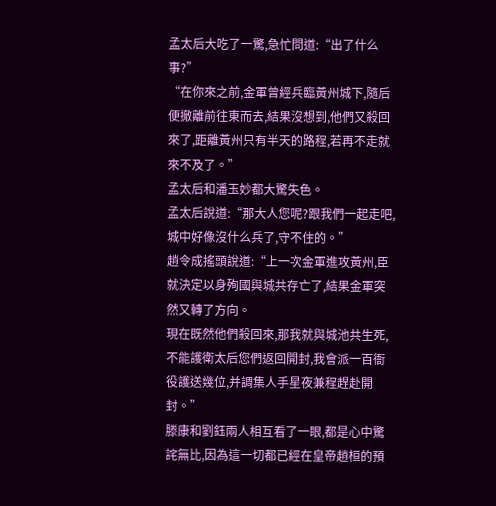孟太后大吃了一驚,急忙問道:“出了什么事?”
“在你來之前,金軍曾經兵臨黃州城下,隨后便撤離前往東而去,結果沒想到,他們又殺回來了,距離黃州只有半天的路程,若再不走就來不及了。”
孟太后和潘玉妙都大驚失色。
孟太后說道:“那大人您呢?跟我們一起走吧,城中好像沒什么兵了,守不住的。”
趙令成搖頭說道:“上一次金軍進攻黃州,臣就決定以身殉國與城共存亡了,結果金軍突然又轉了方向。
現在既然他們殺回來,那我就與城池共生死,不能護衛太后您們返回開封,我會派一百衙役護送幾位,并調集人手星夜兼程趕赴開封。”
滕康和劉鈺兩人相互看了一眼,都是心中驚詫無比,因為這一切都已經在皇帝趙桓的預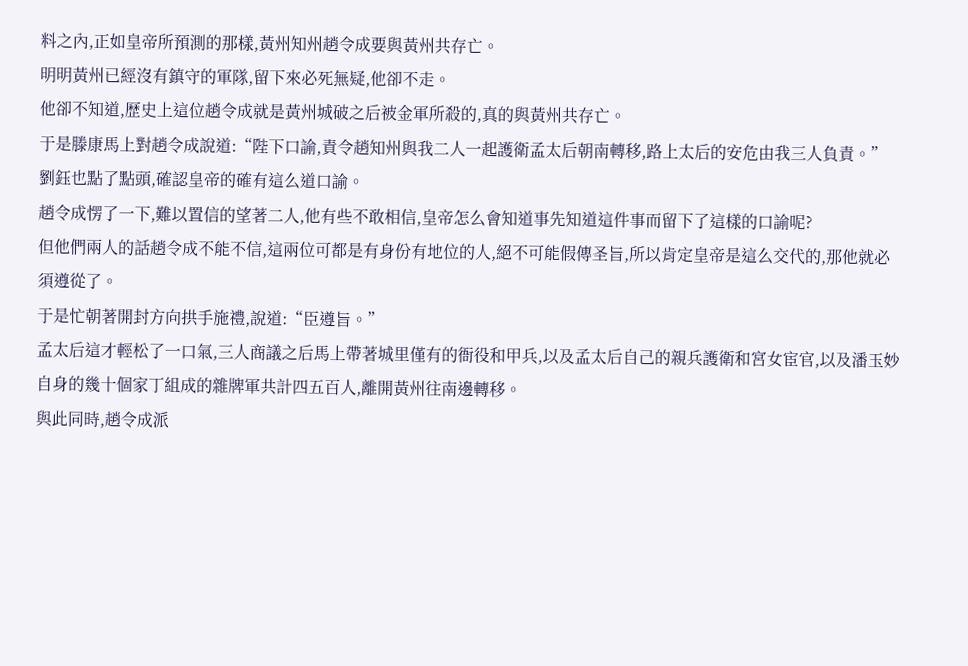料之內,正如皇帝所預測的那樣,黃州知州趙令成要與黃州共存亡。
明明黃州已經沒有鎮守的軍隊,留下來必死無疑,他卻不走。
他卻不知道,歷史上這位趙令成就是黃州城破之后被金軍所殺的,真的與黃州共存亡。
于是滕康馬上對趙令成說道:“陛下口諭,責令趙知州與我二人一起護衛孟太后朝南轉移,路上太后的安危由我三人負責。”
劉鈺也點了點頭,確認皇帝的確有這么道口諭。
趙令成愣了一下,難以置信的望著二人,他有些不敢相信,皇帝怎么會知道事先知道這件事而留下了這樣的口諭呢?
但他們兩人的話趙令成不能不信,這兩位可都是有身份有地位的人,絕不可能假傳圣旨,所以肯定皇帝是這么交代的,那他就必須遵從了。
于是忙朝著開封方向拱手施禮,說道:“臣遵旨。”
孟太后這才輕松了一口氣,三人商議之后馬上帶著城里僅有的衙役和甲兵,以及孟太后自己的親兵護衛和宮女宦官,以及潘玉妙自身的幾十個家丁組成的雜牌軍共計四五百人,離開黃州往南邊轉移。
與此同時,趙令成派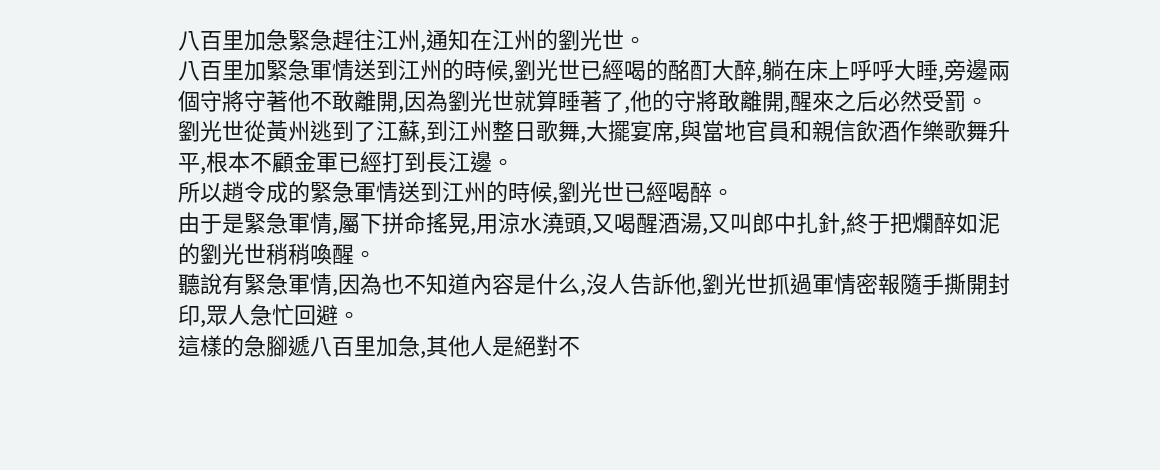八百里加急緊急趕往江州,通知在江州的劉光世。
八百里加緊急軍情送到江州的時候,劉光世已經喝的酩酊大醉,躺在床上呼呼大睡,旁邊兩個守將守著他不敢離開,因為劉光世就算睡著了,他的守將敢離開,醒來之后必然受罰。
劉光世從黃州逃到了江蘇,到江州整日歌舞,大擺宴席,與當地官員和親信飲酒作樂歌舞升平,根本不顧金軍已經打到長江邊。
所以趙令成的緊急軍情送到江州的時候,劉光世已經喝醉。
由于是緊急軍情,屬下拼命搖晃,用涼水澆頭,又喝醒酒湯,又叫郎中扎針,終于把爛醉如泥的劉光世稍稍喚醒。
聽說有緊急軍情,因為也不知道內容是什么,沒人告訴他,劉光世抓過軍情密報隨手撕開封印,眾人急忙回避。
這樣的急腳遞八百里加急,其他人是絕對不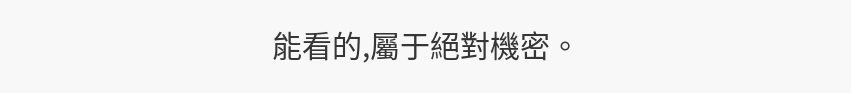能看的,屬于絕對機密。